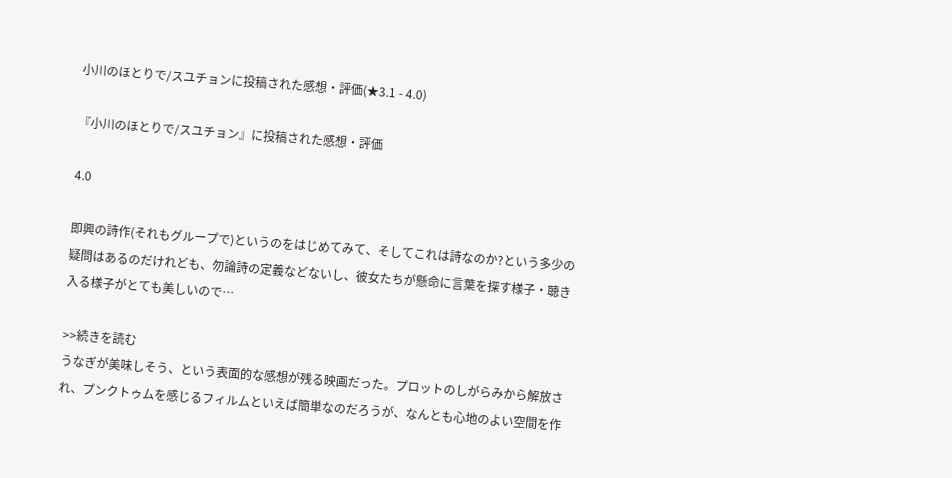小川のほとりで/スユチョンに投稿された感想・評価(★3.1 - 4.0)

『小川のほとりで/スユチョン』に投稿された感想・評価

4.0

即興の詩作(それもグループで)というのをはじめてみて、そしてこれは詩なのか?という多少の疑問はあるのだけれども、勿論詩の定義などないし、彼女たちが懸命に言葉を探す様子・聴き入る様子がとても美しいので…

>>続きを読む
うなぎが美味しそう、という表面的な感想が残る映画だった。プロットのしがらみから解放され、プンクトゥムを感じるフィルムといえば簡単なのだろうが、なんとも心地のよい空間を作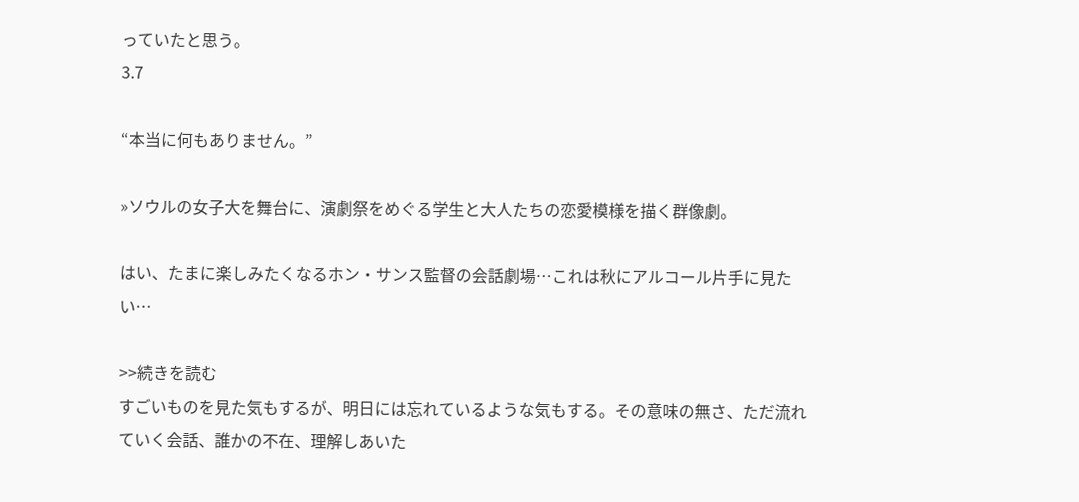っていたと思う。
3.7

“本当に何もありません。”

»ソウルの女子大を舞台に、演劇祭をめぐる学生と大人たちの恋愛模様を描く群像劇。

はい、たまに楽しみたくなるホン・サンス監督の会話劇場…これは秋にアルコール片手に見たい…

>>続きを読む
すごいものを見た気もするが、明日には忘れているような気もする。その意味の無さ、ただ流れていく会話、誰かの不在、理解しあいた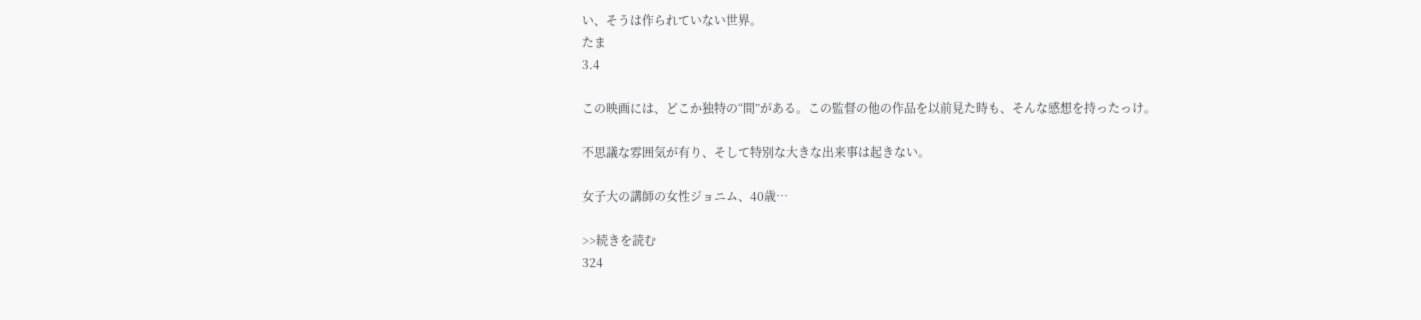い、そうは作られていない世界。
たま
3.4

この映画には、どこか独特の“間”がある。この監督の他の作品を以前見た時も、そんな感想を持ったっけ。

不思議な雰囲気が有り、そして特別な大きな出来事は起きない。

女子大の講師の女性ジョニム、40歳…

>>続きを読む
324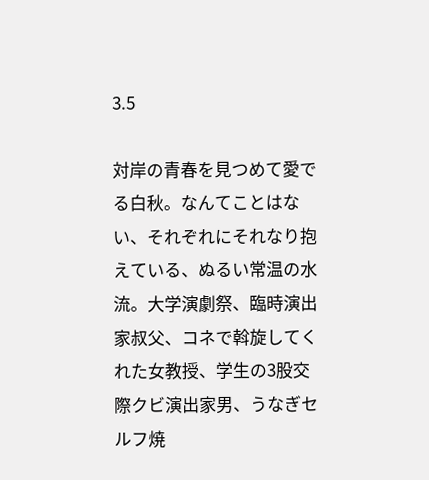3.5

対岸の青春を見つめて愛でる白秋。なんてことはない、それぞれにそれなり抱えている、ぬるい常温の水流。大学演劇祭、臨時演出家叔父、コネで斡旋してくれた女教授、学生の3股交際クビ演出家男、うなぎセルフ焼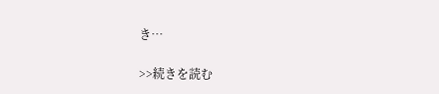き…

>>続きを読む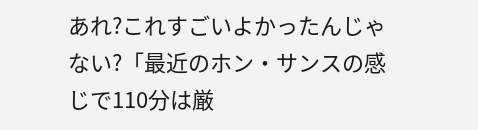あれ?これすごいよかったんじゃない?「最近のホン・サンスの感じで110分は厳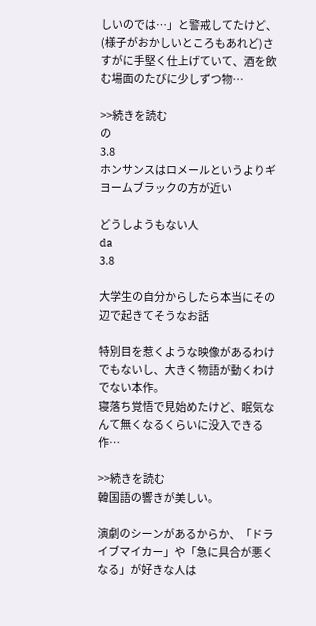しいのでは…」と警戒してたけど、(様子がおかしいところもあれど)さすがに手堅く仕上げていて、酒を飲む場面のたびに少しずつ物…

>>続きを読む
の
3.8
ホンサンスはロメールというよりギヨームブラックの方が近い

どうしようもない人
da
3.8

大学生の自分からしたら本当にその辺で起きてそうなお話

特別目を惹くような映像があるわけでもないし、大きく物語が動くわけでない本作。
寝落ち覚悟で見始めたけど、眠気なんて無くなるくらいに没入できる作…

>>続きを読む
韓国語の響きが美しい。

演劇のシーンがあるからか、「ドライブマイカー」や「急に具合が悪くなる」が好きな人は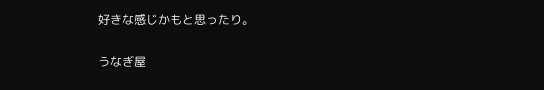好きな感じかもと思ったり。

うなぎ屋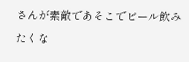さんが素敵であそこでビール飲みたくな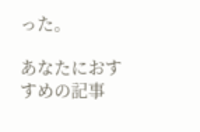った。

あなたにおすすめの記事